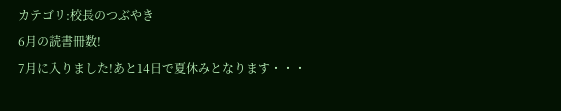カテゴリ:校長のつぶやき
6月の読書冊数!
7月に入りました!あと14日で夏休みとなります・・・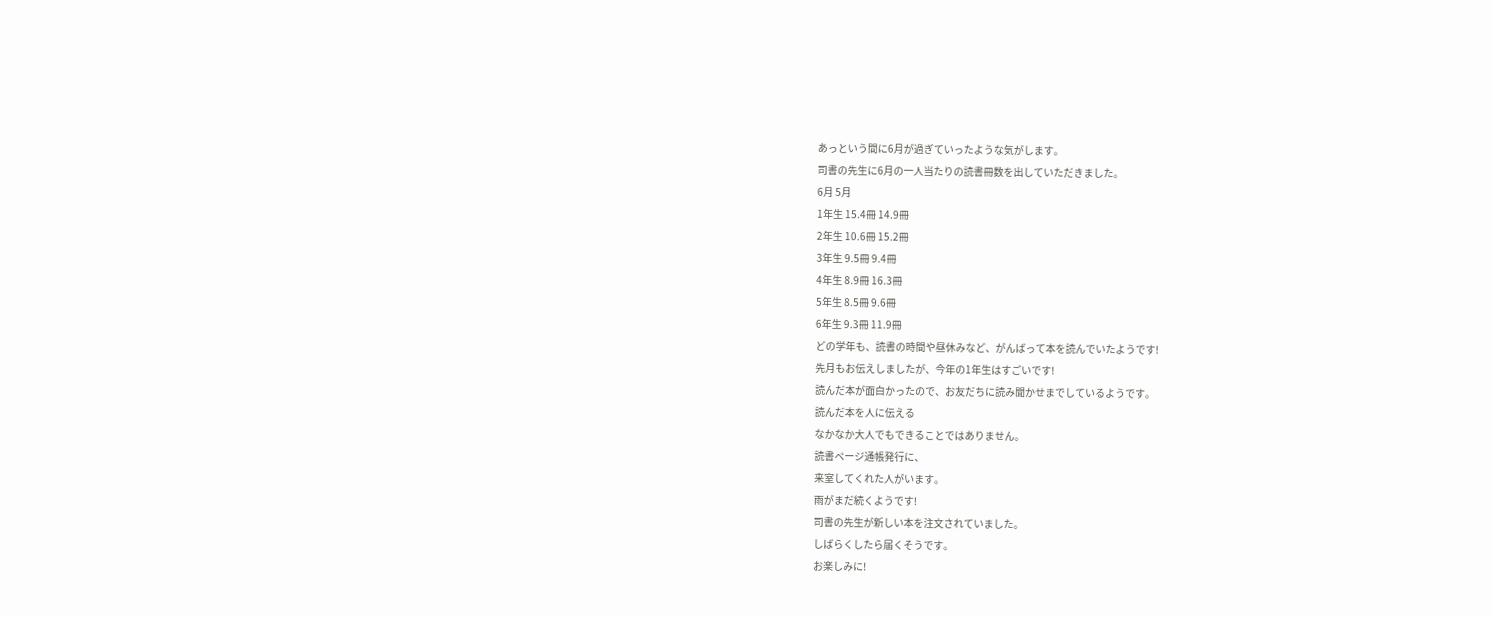あっという間に6月が過ぎていったような気がします。
司書の先生に6月の一人当たりの読書冊数を出していただきました。
6月 5月
1年生 15.4冊 14.9冊
2年生 10.6冊 15.2冊
3年生 9.5冊 9.4冊
4年生 8.9冊 16.3冊
5年生 8.5冊 9.6冊
6年生 9.3冊 11.9冊
どの学年も、読書の時間や昼休みなど、がんばって本を読んでいたようです!
先月もお伝えしましたが、今年の1年生はすごいです!
読んだ本が面白かったので、お友だちに読み聞かせまでしているようです。
読んだ本を人に伝える
なかなか大人でもできることではありません。
読書ページ通帳発行に、
来室してくれた人がいます。
雨がまだ続くようです!
司書の先生が新しい本を注文されていました。
しばらくしたら届くそうです。
お楽しみに!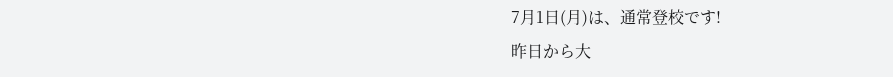7月1日(月)は、通常登校です!
昨日から大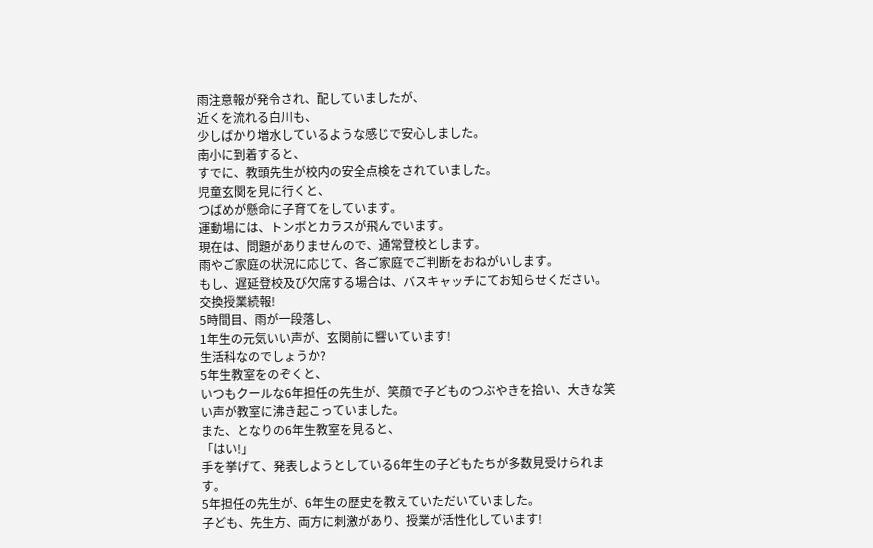雨注意報が発令され、配していましたが、
近くを流れる白川も、
少しばかり増水しているような感じで安心しました。
南小に到着すると、
すでに、教頭先生が校内の安全点検をされていました。
児童玄関を見に行くと、
つばめが懸命に子育てをしています。
運動場には、トンボとカラスが飛んでいます。
現在は、問題がありませんので、通常登校とします。
雨やご家庭の状況に応じて、各ご家庭でご判断をおねがいします。
もし、遅延登校及び欠席する場合は、バスキャッチにてお知らせください。
交換授業続報!
5時間目、雨が一段落し、
1年生の元気いい声が、玄関前に響いています!
生活科なのでしょうか?
5年生教室をのぞくと、
いつもクールな6年担任の先生が、笑顔で子どものつぶやきを拾い、大きな笑い声が教室に沸き起こっていました。
また、となりの6年生教室を見ると、
「はい!」
手を挙げて、発表しようとしている6年生の子どもたちが多数見受けられます。
5年担任の先生が、6年生の歴史を教えていただいていました。
子ども、先生方、両方に刺激があり、授業が活性化しています!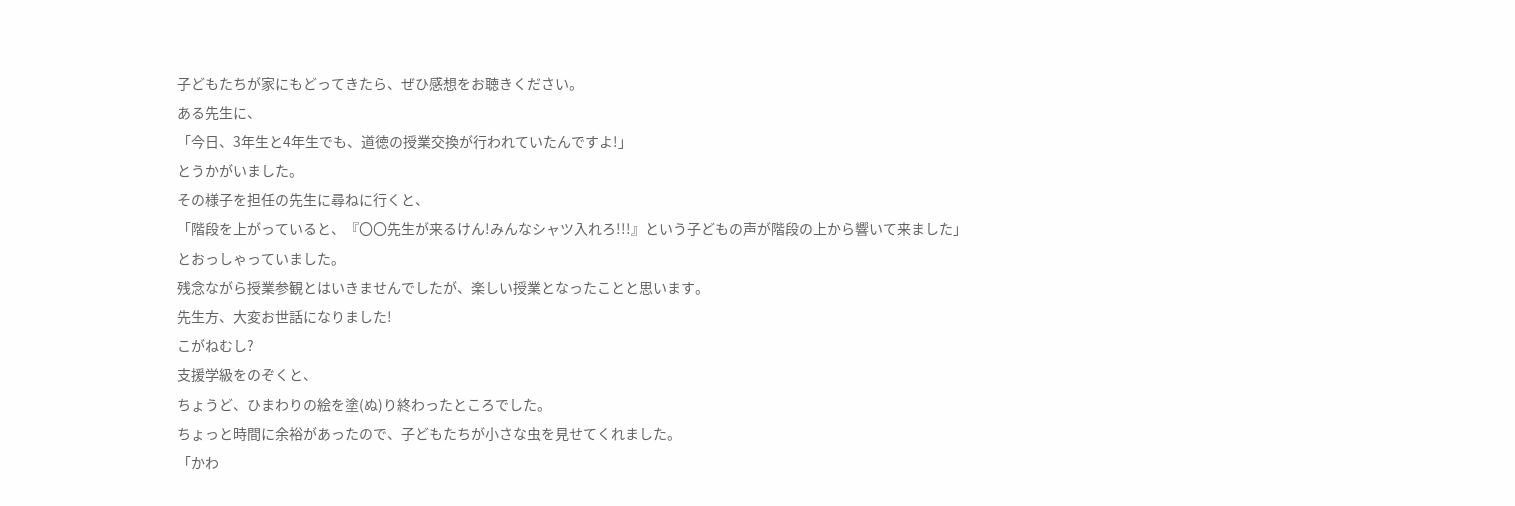子どもたちが家にもどってきたら、ぜひ感想をお聴きください。
ある先生に、
「今日、3年生と4年生でも、道徳の授業交換が行われていたんですよ!」
とうかがいました。
その様子を担任の先生に尋ねに行くと、
「階段を上がっていると、『〇〇先生が来るけん!みんなシャツ入れろ!!!』という子どもの声が階段の上から響いて来ました」
とおっしゃっていました。
残念ながら授業参観とはいきませんでしたが、楽しい授業となったことと思います。
先生方、大変お世話になりました!
こがねむし?
支援学級をのぞくと、
ちょうど、ひまわりの絵を塗(ぬ)り終わったところでした。
ちょっと時間に余裕があったので、子どもたちが小さな虫を見せてくれました。
「かわ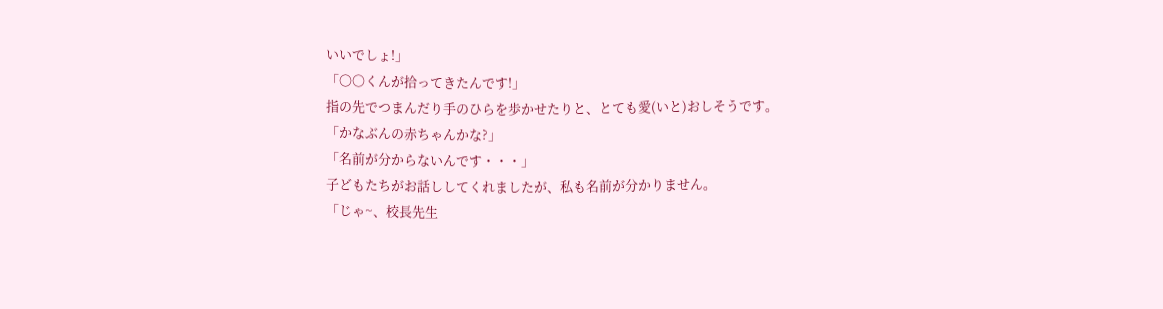いいでしょ!」
「〇〇くんが拾ってきたんです!」
指の先でつまんだり手のひらを歩かせたりと、とても愛(いと)おしそうです。
「かなぶんの赤ちゃんかな?」
「名前が分からないんです・・・」
子どもたちがお話ししてくれましたが、私も名前が分かりません。
「じゃ~、校長先生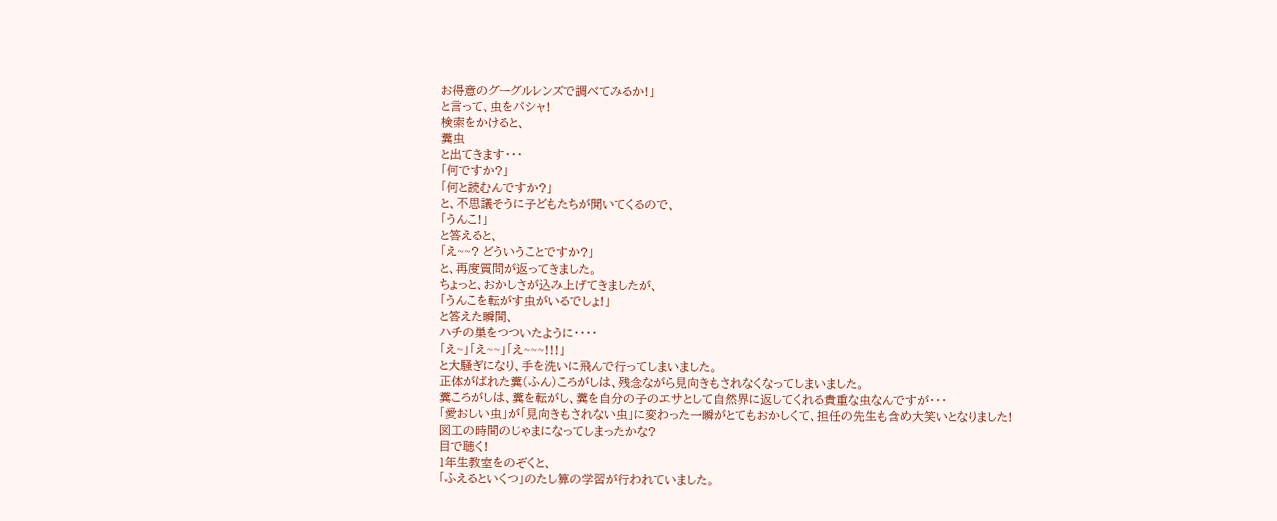お得意のグーグルレンズで調べてみるか!」
と言って、虫をパシャ!
検索をかけると、
糞虫
と出てきます・・・
「何ですか?」
「何と読むんですか?」
と、不思議そうに子どもたちが聞いてくるので、
「うんこ!」
と答えると、
「え~~? どういうことですか?」
と、再度質問が返ってきました。
ちょっと、おかしさが込み上げてきましたが、
「うんこを転がす虫がいるでしょ!」
と答えた瞬間、
ハチの巣をつついたように・・・・
「え~」「え~~」「え~~~!!!」
と大騒ぎになり、手を洗いに飛んで行ってしまいました。
正体がばれた糞(ふん)ころがしは、残念ながら見向きもされなくなってしまいました。
糞ころがしは、糞を転がし、糞を自分の子のエサとして自然界に返してくれる貴重な虫なんですが・・・
「愛おしい虫」が「見向きもされない虫」に変わった一瞬がとてもおかしくて、担任の先生も含め大笑いとなりました!
図工の時間のじゃまになってしまったかな?
目で聴く!
1年生教室をのぞくと、
「ふえるといくつ」のたし算の学習が行われていました。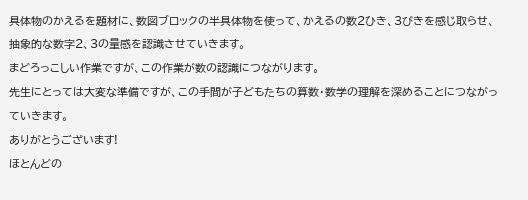具体物のかえるを題材に、数図ブロックの半具体物を使って、かえるの数2ひき、3びきを感じ取らせ、抽象的な数字2、3の量感を認識させていきます。
まどろっこしい作業ですが、この作業が数の認識につながります。
先生にとっては大変な準備ですが、この手間が子どもたちの算数・数学の理解を深めることにつながっていきます。
ありがとうございます!
ほとんどの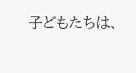子どもたちは、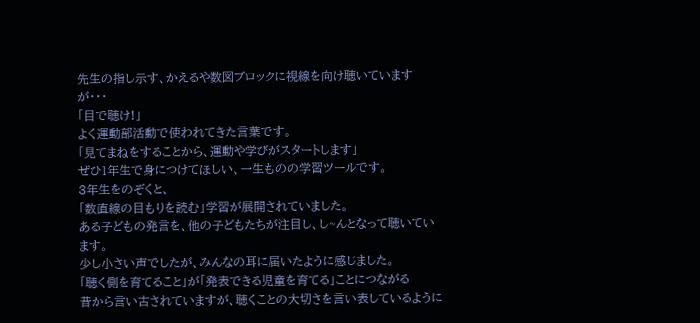先生の指し示す、かえるや数図ブロックに視線を向け聴いていますが・・・
「目で聴け!」
よく運動部活動で使われてきた言葉です。
「見てまねをすることから、運動や学びがスタートします」
ぜひ1年生で身につけてほしい、一生ものの学習ツールです。
3年生をのぞくと、
「数直線の目もりを読む」学習が展開されていました。
ある子どもの発言を、他の子どもたちが注目し、し~んとなって聴いています。
少し小さい声でしたが、みんなの耳に届いたように感じました。
「聴く側を育てること」が「発表できる児童を育てる」ことにつながる
昔から言い古されていますが、聴くことの大切さを言い表しているように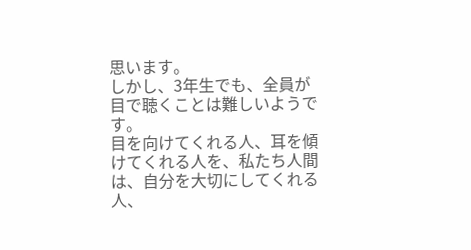思います。
しかし、3年生でも、全員が目で聴くことは難しいようです。
目を向けてくれる人、耳を傾けてくれる人を、私たち人間は、自分を大切にしてくれる人、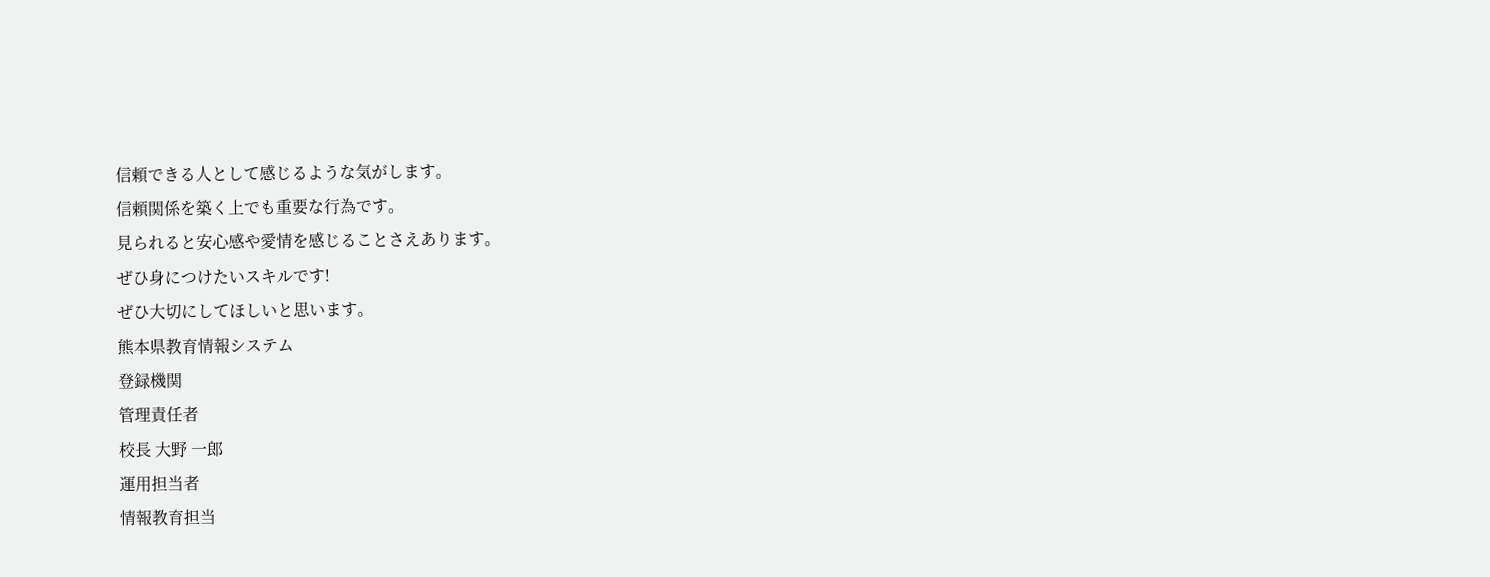信頼できる人として感じるような気がします。
信頼関係を築く上でも重要な行為です。
見られると安心感や愛情を感じることさえあります。
ぜひ身につけたいスキルです!
ぜひ大切にしてほしいと思います。
熊本県教育情報システム
登録機関
管理責任者
校長 大野 一郎
運用担当者
情報教育担当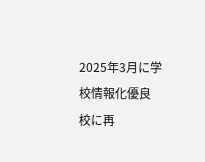2025年3月に学校情報化優良校に再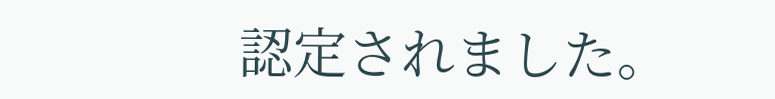認定されました。